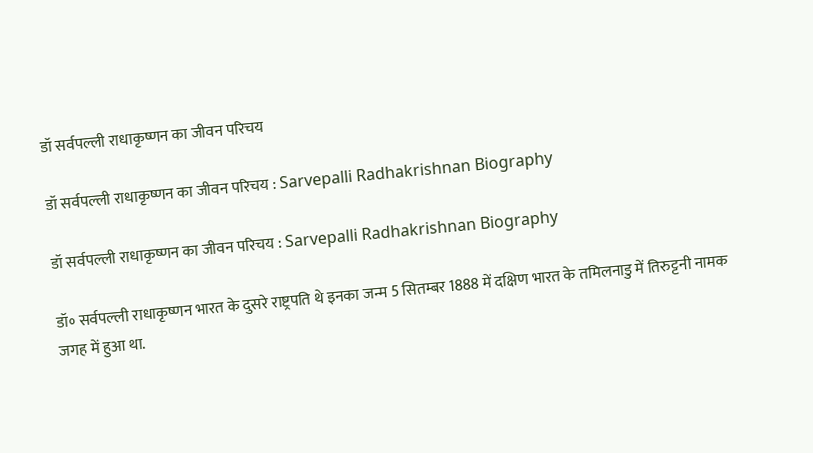डॉ सर्वपल्ली राधाकृष्णन का जीवन परिचय

डॉ सर्वपल्ली राधाकृष्णन का जीवन परिचय : Sarvepalli Radhakrishnan Biography

डॉ सर्वपल्ली राधाकृष्णन का जीवन परिचय : Sarvepalli Radhakrishnan Biography

डॉ॰ सर्वपल्ली राधाकृष्णन भारत के दुसरे राष्ट्रपति थे इनका जन्म 5 सितम्बर 1888 में दक्षिण भारत के तमिलनाडु में तिरुट्टनी नामक जगह में हुआ था.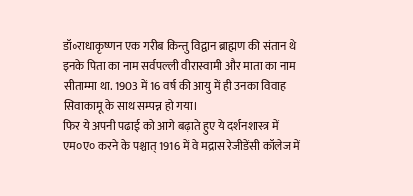डॉ॰राधाकृष्णन एक गरीब किन्तु विद्वान ब्राह्मण की संतान थे इनके पिता का नाम सर्वपल्ली वीरास्वामी और माता का नाम सीताम्मा था. 1903 में 16 वर्ष की आयु में ही उनका विवाह सिवाकामू के साथ सम्पन्न हो गया।
फिर ये अपनी पढाई को आगे बढ़ाते हुए ये दर्शनशास्त्र में एम०ए० करने के पश्चात् 1916 में वे मद्रास रेजीडेंसी कॉलेज में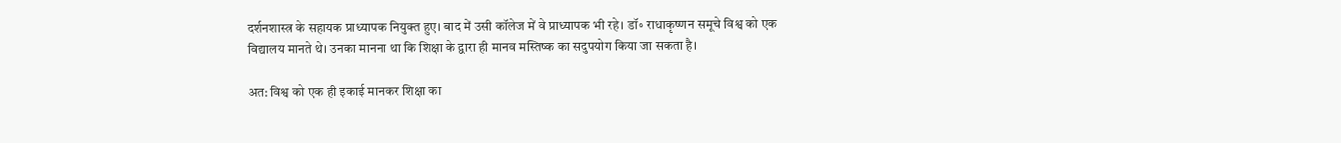दर्शनशास्त्र के सहायक प्राध्यापक नियुक्त हुए। बाद में उसी कॉलेज में वे प्राध्यापक भी रहे। डॉ॰ राधाकृष्णन समूचे विश्व को एक विद्यालय मानते थे। उनका मानना था कि शिक्षा के द्वारा ही मानव मस्तिष्क का सदुपयोग किया जा सकता है।

अत: विश्व को एक ही इकाई मानकर शिक्षा का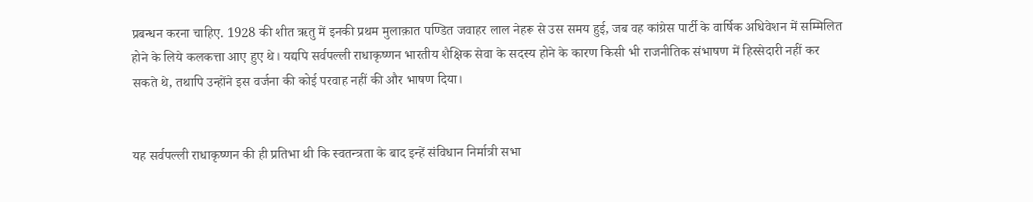प्रबन्धन करना चाहिए. 1928 की शीत ऋतु में इनकी प्रथम मुलाक़ात पण्डित जवाहर लाल नेहरू से उस समय हुई, जब वह कांग्रेस पार्टी के वार्षिक अधिवेशन में सम्मिलित होने के लिये कलकत्ता आए हुए थे। यद्यपि सर्वपल्ली राधाकृष्णन भारतीय शैक्षिक सेवा के सदस्य होने के कारण किसी भी राजनीतिक संभाषण में हिस्सेदारी नहीं कर सकते थे, तथापि उन्होंने इस वर्जना की कोई परवाह नहीं की और भाषण दिया।


यह सर्वपल्ली राधाकृष्णन की ही प्रतिभा थी कि स्वतन्त्रता के बाद इन्हें संविधान निर्मात्री सभा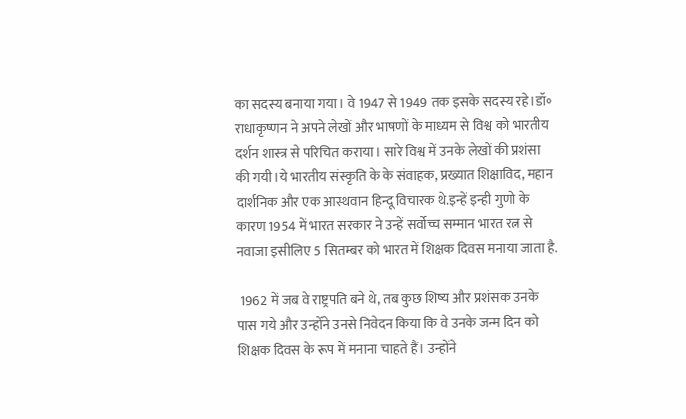का सदस्य बनाया गया। वे 1947 से 1949 तक इसके सदस्य रहे।डॉ॰ राधाकृष्णन ने अपने लेखों और भाषणों के माध्यम से विश्व को भारतीय दर्शन शास्त्र से परिचित कराया। सारे विश्व में उनके लेखों की प्रशंसा की गयी।ये भारतीय संस्कृति के के संवाहक, प्रख्यात शिक्षाविद, महान दार्शनिक और एक आस्थवान हिन्दू विचारक थे.इन्हें इन्ही गुणो के कारण 1954 में भारत सरकार ने उन्हें सर्वोच्च सम्मान भारत रत्न से नवाजा इसीलिए 5 सितम्बर को भारत में शिक्षक दिवस मनाया जाता है.

 1962 में जब वे राष्ट्रपति बने थे, तब कुछ शिष्य और प्रशंसक उनके पास गये और उन्होँने उनसे निवेदन किया कि वे उनके जन्म दिन को शिक्षक दिवस के रूप में मनाना चाहते हैं। उन्होंने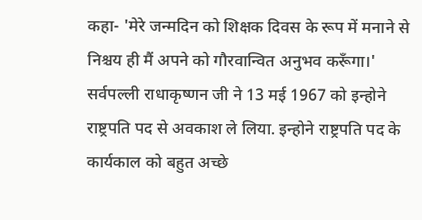कहा- 'मेरे जन्मदिन को शिक्षक दिवस के रूप में मनाने से निश्चय ही मैं अपने को गौरवान्वित अनुभव करूँगा।' सर्वपल्ली राधाकृष्णन जी ने 13 मई 1967 को इन्होने राष्ट्रपति पद से अवकाश ले लिया. इन्होने राष्ट्रपति पद के कार्यकाल को बहुत अच्छे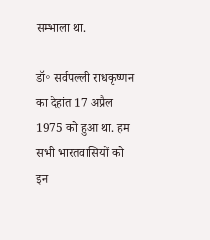सम्भाला था.

डॉ॰ सर्वपल्ली राधकृष्णन का देहांत 17 अप्रैल 1975 को हुआ था. हम सभी भारतवासियों को इन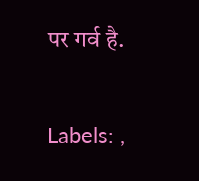पर गर्व है.

Labels: ,